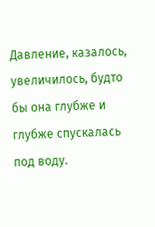Давление, казалось, увеличилось, будто бы она глубже и глубже спускалась под воду.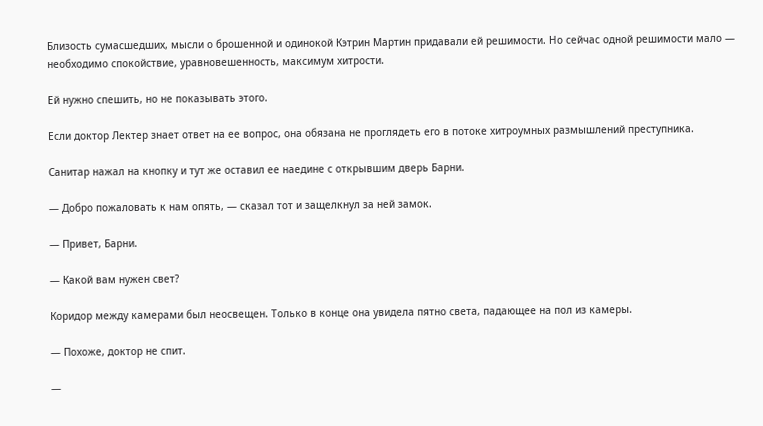Близость сумасшедших, мысли о брошенной и одинокой Кэтрин Мартин придавали ей решимости. Но сейчас одной решимости мало — необходимо спокойствие, уравновешенность, максимум хитрости.

Ей нужно спешить, но не показывать этого.

Если доктор Лектер знает ответ на ее вопрос, она обязана не проглядеть его в потоке хитроумных размышлений преступника.

Санитар нажал на кнопку и тут же оставил ее наедине с открывшим дверь Барни.

— Добро пожаловать к нам опять, — сказал тот и защелкнул за ней замок.

— Привет, Барни.

— Какой вам нужен свет?

Коридор между камерами был неосвещен. Только в конце она увидела пятно света, падающее на пол из камеры.

— Похоже, доктор не спит.

—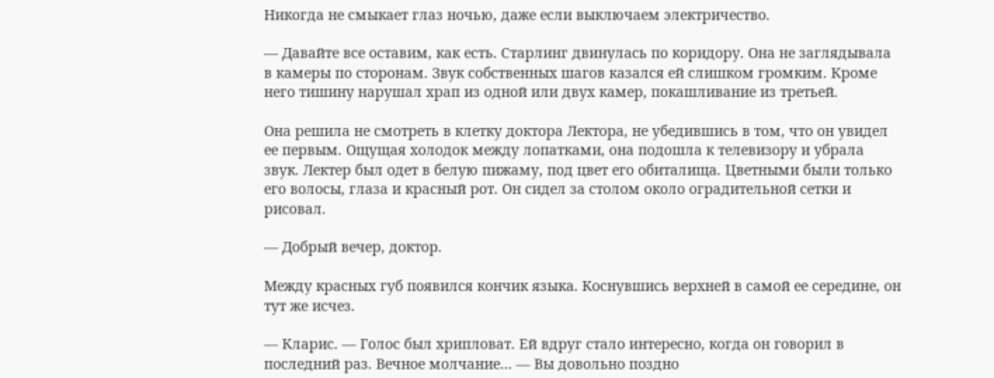Никогда не смыкает глаз ночью, даже если выключаем электричество.

— Давайте все оставим, как есть. Старлинг двинулась по коридору. Она не заглядывала в камеры по сторонам. Звук собственных шагов казался ей слишком громким. Кроме него тишину нарушал храп из одной или двух камер, покашливание из третьей.

Она решила не смотреть в клетку доктора Лектора, не убедившись в том, что он увидел ее первым. Ощущая холодок между лопатками, она подошла к телевизору и убрала звук. Лектер был одет в белую пижаму, под цвет его обиталища. Цветными были только его волосы, глаза и красный рот. Он сидел за столом около оградительной сетки и рисовал.

— Добрый вечер, доктор.

Между красных губ появился кончик языка. Коснувшись верхней в самой ее середине, он тут же исчез.

— Кларис. — Голос был хрипловат. Ей вдруг стало интересно, когда он говорил в последний раз. Вечное молчание… — Вы довольно поздно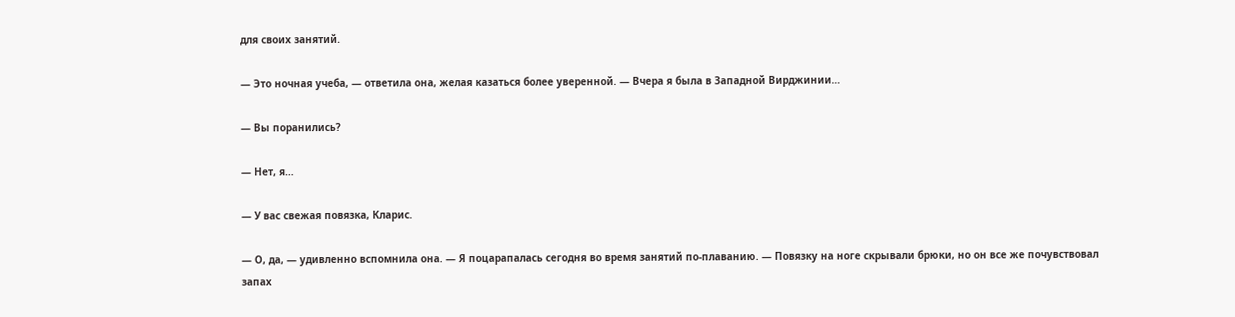для своих занятий.

— Это ночная учеба, — ответила она, желая казаться более уверенной. — Вчера я была в Западной Вирджинии…

— Вы поранились?

— Нет, я…

— У вас свежая повязка, Кларис.

— О, да, — удивленно вспомнила она. — Я поцарапалась сегодня во время занятий по-плаванию. — Повязку на ноге скрывали брюки, но он все же почувствовал запах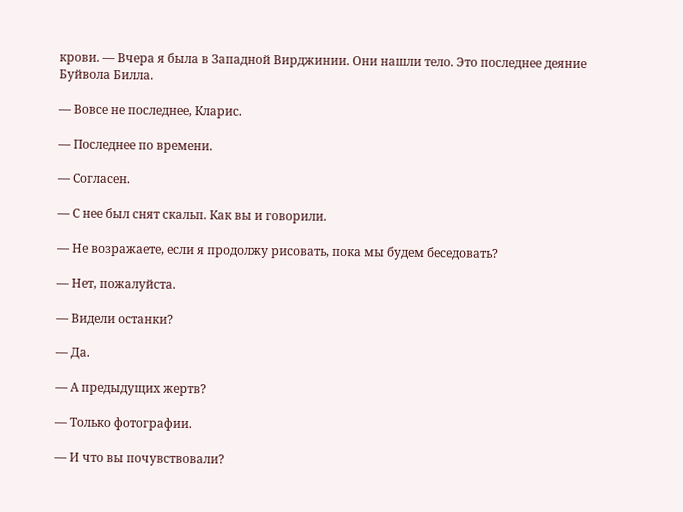крови. — Вчера я была в Западной Вирджинии. Они нашли тело. Это последнее деяние Буйвола Билла.

— Вовсе не последнее, Кларис.

— Последнее по времени.

— Согласен.

— С нее был снят скальп. Как вы и говорили.

— Не возражаете, если я продолжу рисовать, пока мы будем беседовать?

— Нет, пожалуйста.

— Видели останки?

— Да.

— А предыдущих жертв?

— Только фотографии.

— И что вы почувствовали?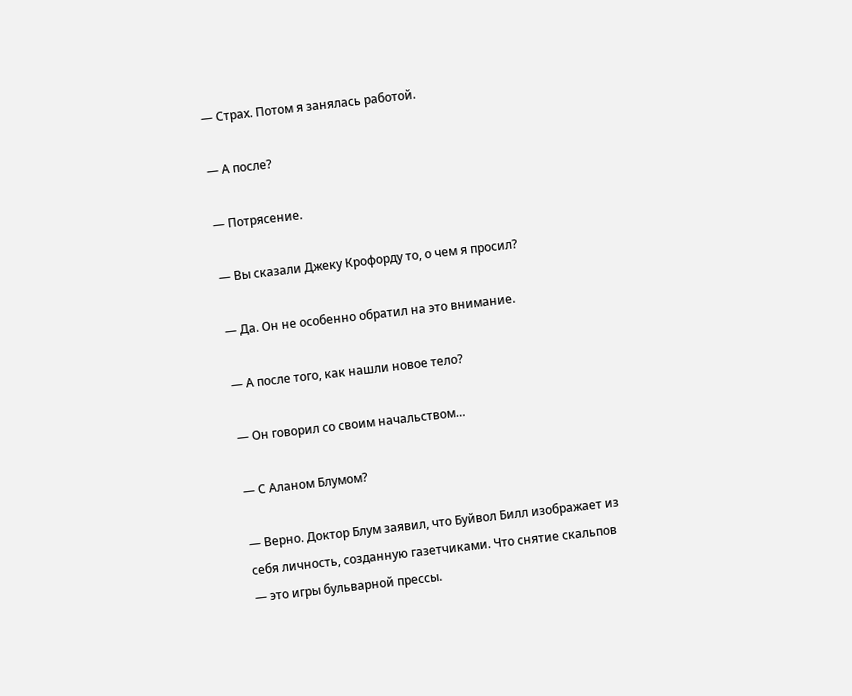— Страх. Потом я занялась работой.

— А после?

— Потрясение.

— Вы сказали Джеку Крофорду то, о чем я просил?

— Да. Он не особенно обратил на это внимание.

— А после того, как нашли новое тело?

— Он говорил со своим начальством…

— С Аланом Блумом?

— Верно. Доктор Блум заявил, что Буйвол Билл изображает из себя личность, созданную газетчиками. Что снятие скальпов — это игры бульварной прессы.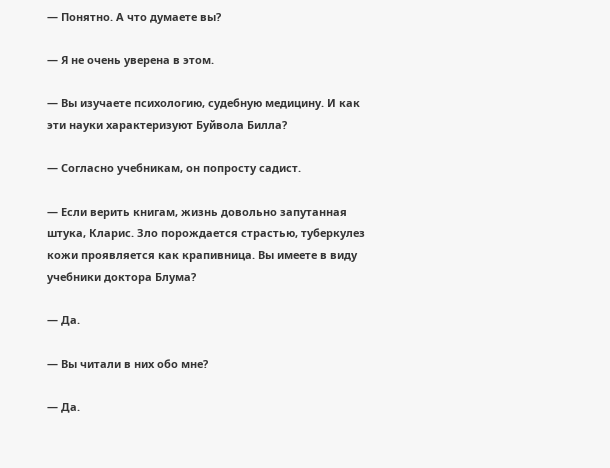— Понятно. А что думаете вы?

— Я не очень уверена в этом.

— Вы изучаете психологию, судебную медицину. И как эти науки характеризуют Буйвола Билла?

— Согласно учебникам, он попросту садист.

— Если верить книгам, жизнь довольно запутанная штука, Кларис. Зло порождается страстью, туберкулез кожи проявляется как крапивница. Вы имеете в виду учебники доктора Блума?

— Да.

— Вы читали в них обо мне?

— Да.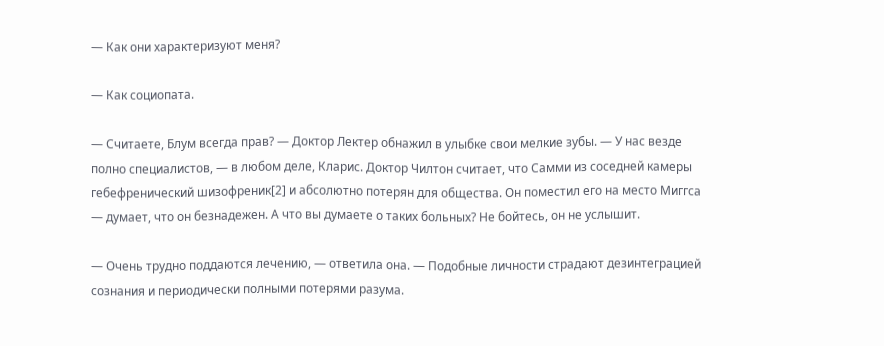— Как они характеризуют меня?

— Как социопата.

— Считаете, Блум всегда прав? — Доктор Лектер обнажил в улыбке свои мелкие зубы. — У нас везде полно специалистов, — в любом деле, Кларис. Доктор Чилтон считает, что Самми из соседней камеры гебефренический шизофреник[2] и абсолютно потерян для общества. Он поместил его на место Миггса — думает, что он безнадежен. А что вы думаете о таких больных? Не бойтесь, он не услышит.

— Очень трудно поддаются лечению, — ответила она. — Подобные личности страдают дезинтеграцией сознания и периодически полными потерями разума.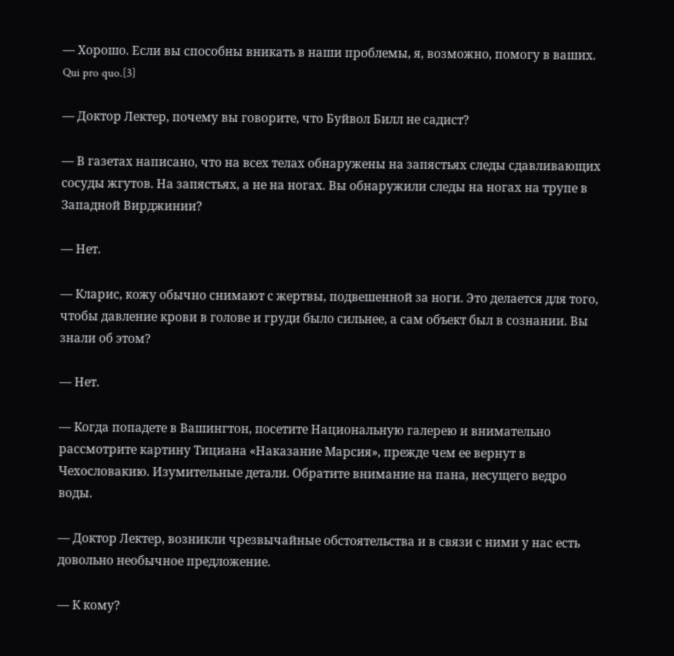— Хорошо. Если вы способны вникать в наши проблемы, я, возможно, помогу в ваших. Qui pro quo.[3]

— Доктор Лектер, почему вы говорите, что Буйвол Билл не садист?

— В газетах написано, что на всех телах обнаружены на запястьях следы сдавливающих сосуды жгутов. На запястьях, а не на ногах. Вы обнаружили следы на ногах на трупе в Западной Вирджинии?

— Нет.

— Кларис, кожу обычно снимают с жертвы, подвешенной за ноги. Это делается для того, чтобы давление крови в голове и груди было сильнее, а сам объект был в сознании. Вы знали об этом?

— Нет.

— Когда попадете в Вашингтон, посетите Национальную галерею и внимательно рассмотрите картину Тициана «Наказание Марсия», прежде чем ее вернут в Чехословакию. Изумительные детали. Обратите внимание на пана, несущего ведро воды.

— Доктор Лектер, возникли чрезвычайные обстоятельства и в связи с ними у нас есть довольно необычное предложение.

— К кому?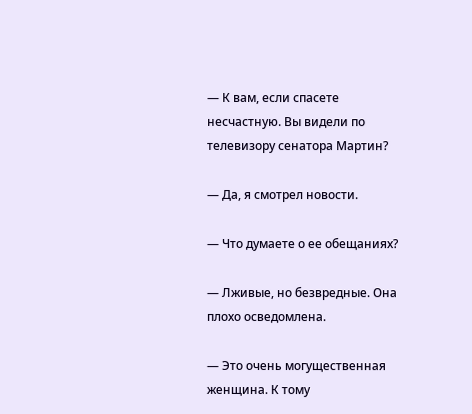— К вам, если спасете несчастную. Вы видели по телевизору сенатора Мартин?

— Да, я смотрел новости.

— Что думаете о ее обещаниях?

— Лживые, но безвредные. Она плохо осведомлена.

— Это очень могущественная женщина. К тому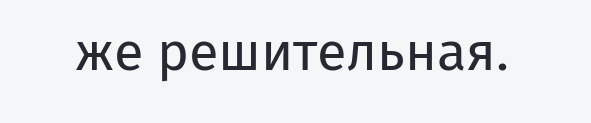же решительная.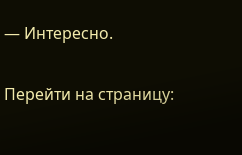— Интересно.

Перейти на страницу: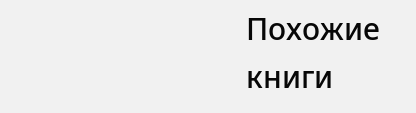Похожие книги